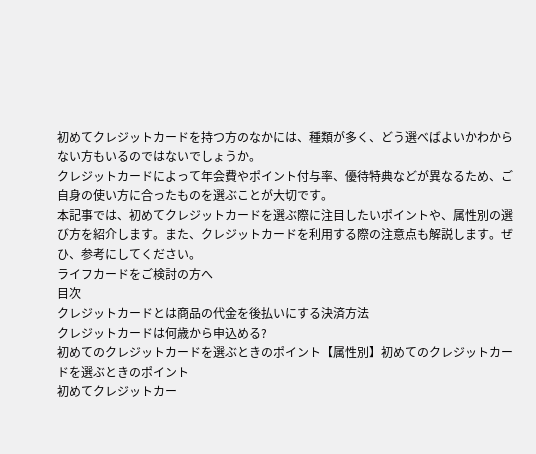初めてクレジットカードを持つ方のなかには、種類が多く、どう選べばよいかわからない方もいるのではないでしょうか。
クレジットカードによって年会費やポイント付与率、優待特典などが異なるため、ご自身の使い方に合ったものを選ぶことが大切です。
本記事では、初めてクレジットカードを選ぶ際に注目したいポイントや、属性別の選び方を紹介します。また、クレジットカードを利用する際の注意点も解説します。ぜひ、参考にしてください。
ライフカードをご検討の方へ
目次
クレジットカードとは商品の代金を後払いにする決済方法
クレジットカードは何歳から申込める?
初めてのクレジットカードを選ぶときのポイント【属性別】初めてのクレジットカードを選ぶときのポイント
初めてクレジットカー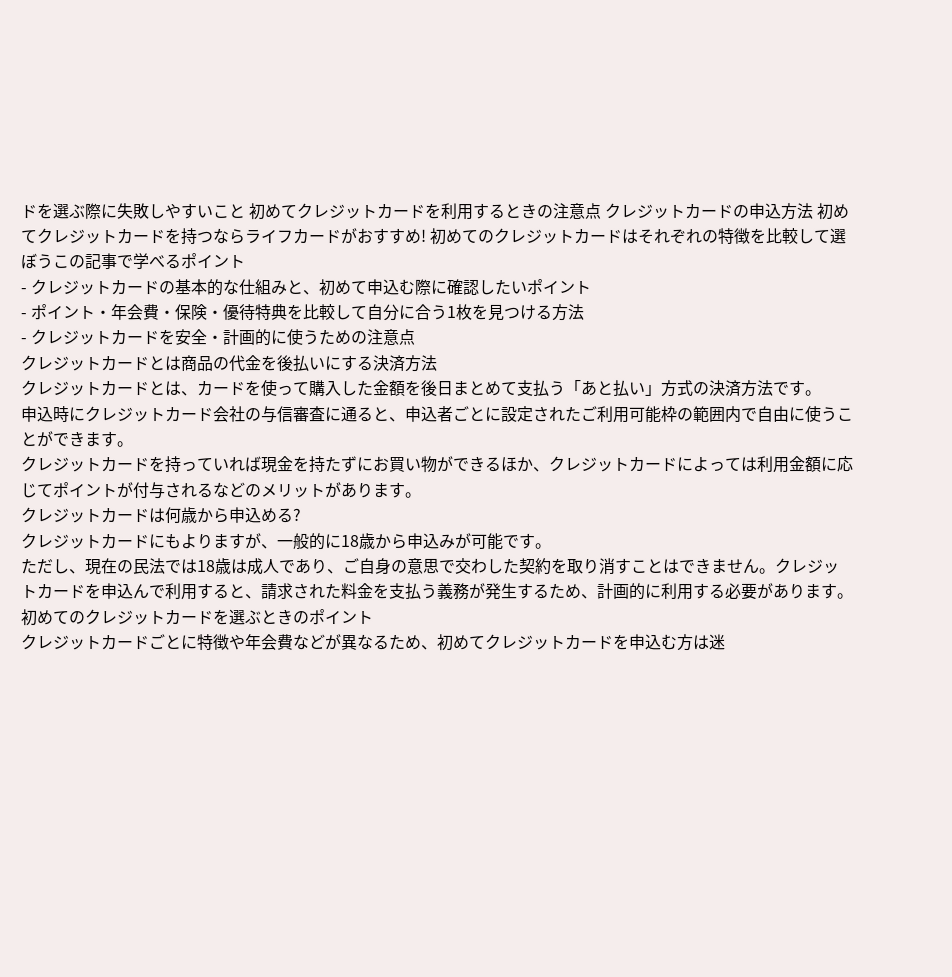ドを選ぶ際に失敗しやすいこと 初めてクレジットカードを利用するときの注意点 クレジットカードの申込方法 初めてクレジットカードを持つならライフカードがおすすめ! 初めてのクレジットカードはそれぞれの特徴を比較して選ぼうこの記事で学べるポイント
- クレジットカードの基本的な仕組みと、初めて申込む際に確認したいポイント
- ポイント・年会費・保険・優待特典を比較して自分に合う1枚を見つける方法
- クレジットカードを安全・計画的に使うための注意点
クレジットカードとは商品の代金を後払いにする決済方法
クレジットカードとは、カードを使って購入した金額を後日まとめて支払う「あと払い」方式の決済方法です。
申込時にクレジットカード会社の与信審査に通ると、申込者ごとに設定されたご利用可能枠の範囲内で自由に使うことができます。
クレジットカードを持っていれば現金を持たずにお買い物ができるほか、クレジットカードによっては利用金額に応じてポイントが付与されるなどのメリットがあります。
クレジットカードは何歳から申込める?
クレジットカードにもよりますが、一般的に18歳から申込みが可能です。
ただし、現在の民法では18歳は成人であり、ご自身の意思で交わした契約を取り消すことはできません。クレジットカードを申込んで利用すると、請求された料金を支払う義務が発生するため、計画的に利用する必要があります。
初めてのクレジットカードを選ぶときのポイント
クレジットカードごとに特徴や年会費などが異なるため、初めてクレジットカードを申込む方は迷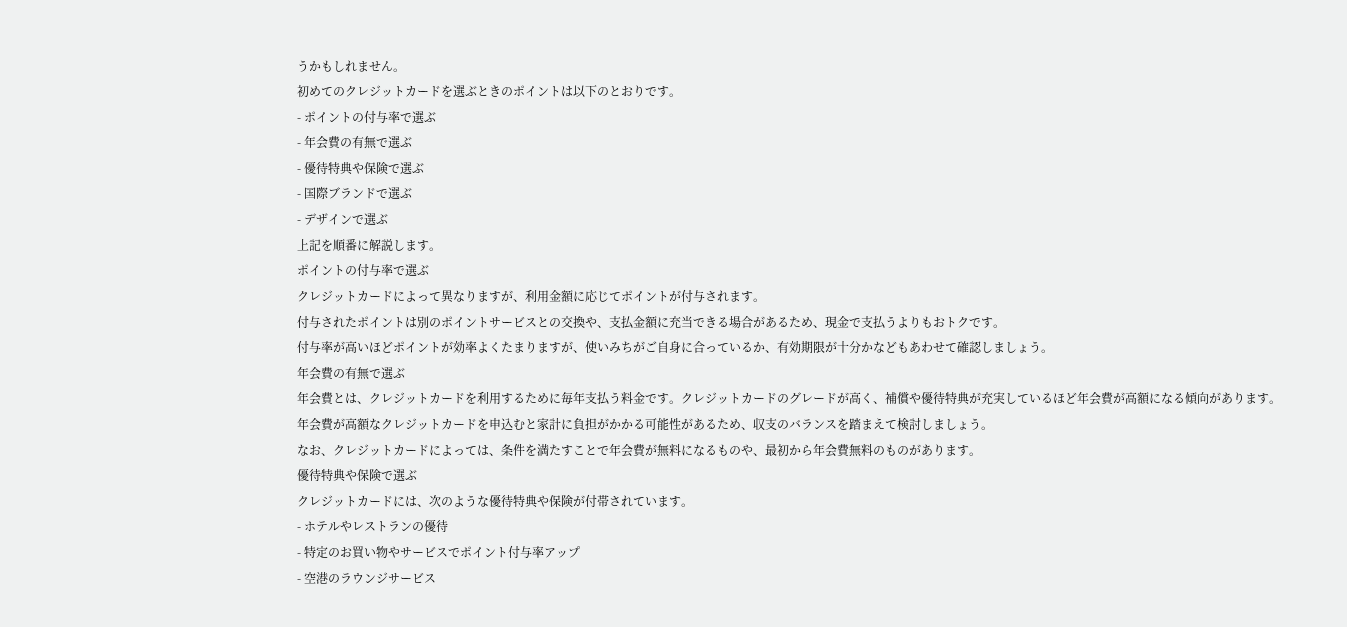うかもしれません。
初めてのクレジットカードを選ぶときのポイントは以下のとおりです。
- ポイントの付与率で選ぶ
- 年会費の有無で選ぶ
- 優待特典や保険で選ぶ
- 国際ブランドで選ぶ
- デザインで選ぶ
上記を順番に解説します。
ポイントの付与率で選ぶ
クレジットカードによって異なりますが、利用金額に応じてポイントが付与されます。
付与されたポイントは別のポイントサービスとの交換や、支払金額に充当できる場合があるため、現金で支払うよりもおトクです。
付与率が高いほどポイントが効率よくたまりますが、使いみちがご自身に合っているか、有効期限が十分かなどもあわせて確認しましょう。
年会費の有無で選ぶ
年会費とは、クレジットカードを利用するために毎年支払う料金です。クレジットカードのグレードが高く、補償や優待特典が充実しているほど年会費が高額になる傾向があります。
年会費が高額なクレジットカードを申込むと家計に負担がかかる可能性があるため、収支のバランスを踏まえて検討しましょう。
なお、クレジットカードによっては、条件を満たすことで年会費が無料になるものや、最初から年会費無料のものがあります。
優待特典や保険で選ぶ
クレジットカードには、次のような優待特典や保険が付帯されています。
- ホテルやレストランの優待
- 特定のお買い物やサービスでポイント付与率アップ
- 空港のラウンジサービス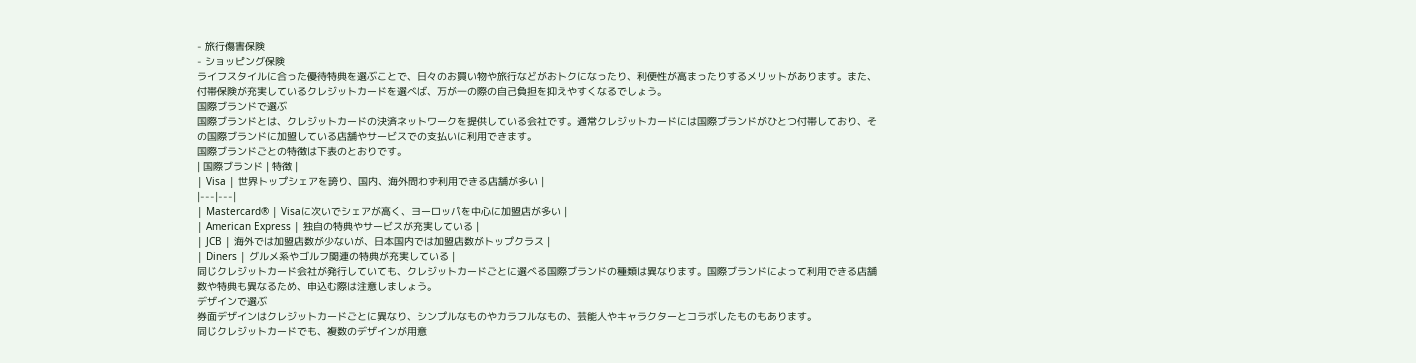- 旅行傷害保険
- ショッピング保険
ライフスタイルに合った優待特典を選ぶことで、日々のお買い物や旅行などがおトクになったり、利便性が高まったりするメリットがあります。また、付帯保険が充実しているクレジットカードを選べば、万が一の際の自己負担を抑えやすくなるでしょう。
国際ブランドで選ぶ
国際ブランドとは、クレジットカードの決済ネットワークを提供している会社です。通常クレジットカードには国際ブランドがひとつ付帯しており、その国際ブランドに加盟している店舗やサービスでの支払いに利用できます。
国際ブランドごとの特徴は下表のとおりです。
| 国際ブランド | 特徴 |
| Visa | 世界トップシェアを誇り、国内、海外問わず利用できる店舗が多い |
|---|---|
| Mastercard® | Visaに次いでシェアが高く、ヨーロッパを中心に加盟店が多い |
| American Express | 独自の特典やサービスが充実している |
| JCB | 海外では加盟店数が少ないが、日本国内では加盟店数がトップクラス |
| Diners | グルメ系やゴルフ関連の特典が充実している |
同じクレジットカード会社が発行していても、クレジットカードごとに選べる国際ブランドの種類は異なります。国際ブランドによって利用できる店舗数や特典も異なるため、申込む際は注意しましょう。
デザインで選ぶ
券面デザインはクレジットカードごとに異なり、シンプルなものやカラフルなもの、芸能人やキャラクターとコラボしたものもあります。
同じクレジットカードでも、複数のデザインが用意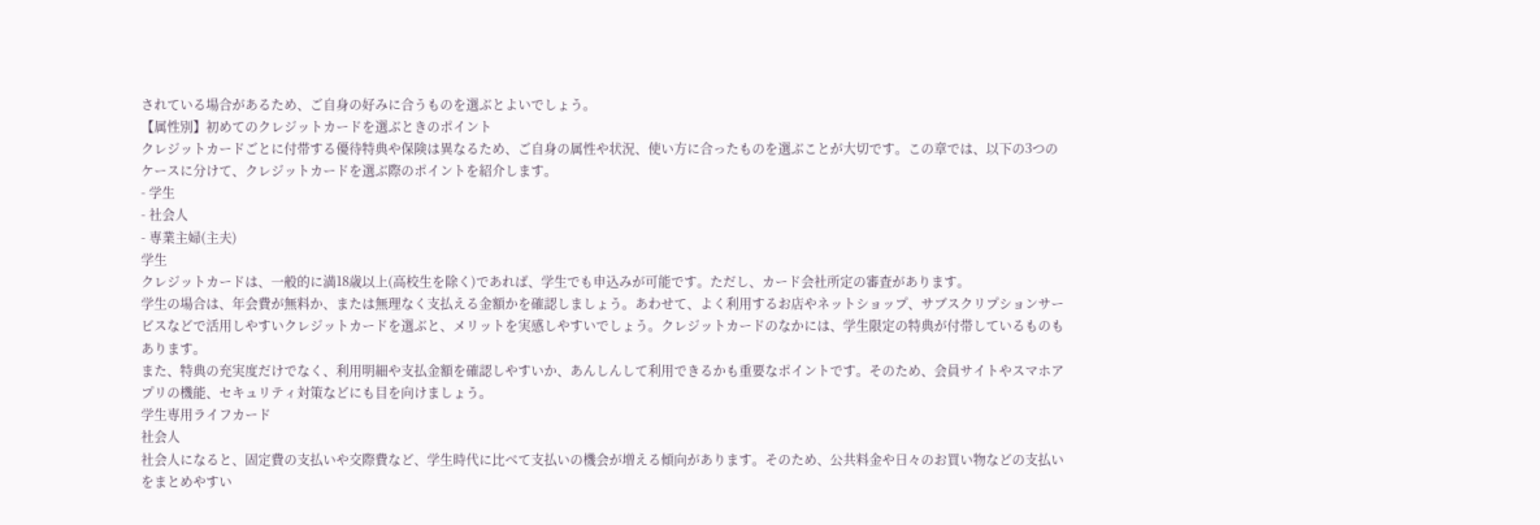されている場合があるため、ご自身の好みに合うものを選ぶとよいでしょう。
【属性別】初めてのクレジットカードを選ぶときのポイント
クレジットカードごとに付帯する優待特典や保険は異なるため、ご自身の属性や状況、使い方に合ったものを選ぶことが大切です。この章では、以下の3つのケースに分けて、クレジットカードを選ぶ際のポイントを紹介します。
- 学生
- 社会人
- 専業主婦(主夫)
学生
クレジットカードは、一般的に満18歳以上(高校生を除く)であれば、学生でも申込みが可能です。ただし、カード会社所定の審査があります。
学生の場合は、年会費が無料か、または無理なく支払える金額かを確認しましょう。あわせて、よく利用するお店やネットショップ、サブスクリプションサービスなどで活用しやすいクレジットカードを選ぶと、メリットを実感しやすいでしょう。クレジットカードのなかには、学生限定の特典が付帯しているものもあります。
また、特典の充実度だけでなく、利用明細や支払金額を確認しやすいか、あんしんして利用できるかも重要なポイントです。そのため、会員サイトやスマホアプリの機能、セキュリティ対策などにも目を向けましょう。
学生専用ライフカード
社会人
社会人になると、固定費の支払いや交際費など、学生時代に比べて支払いの機会が増える傾向があります。そのため、公共料金や日々のお買い物などの支払いをまとめやすい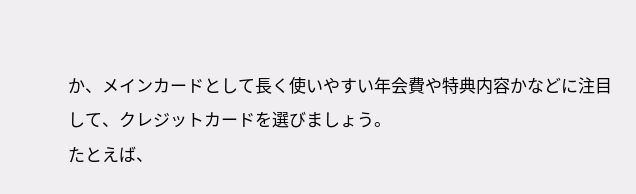か、メインカードとして長く使いやすい年会費や特典内容かなどに注目して、クレジットカードを選びましょう。
たとえば、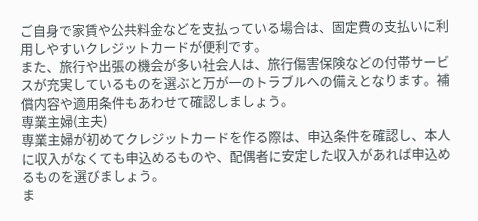ご自身で家賃や公共料金などを支払っている場合は、固定費の支払いに利用しやすいクレジットカードが便利です。
また、旅行や出張の機会が多い社会人は、旅行傷害保険などの付帯サービスが充実しているものを選ぶと万が一のトラブルへの備えとなります。補償内容や適用条件もあわせて確認しましょう。
専業主婦(主夫)
専業主婦が初めてクレジットカードを作る際は、申込条件を確認し、本人に収入がなくても申込めるものや、配偶者に安定した収入があれば申込めるものを選びましょう。
ま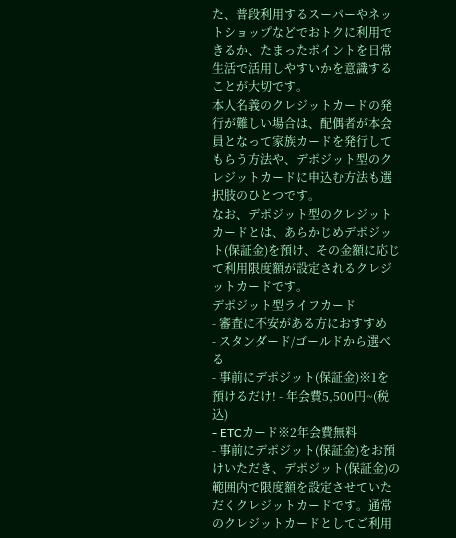た、普段利用するスーパーやネットショップなどでおトクに利用できるか、たまったポイントを日常生活で活用しやすいかを意識することが大切です。
本人名義のクレジットカードの発行が難しい場合は、配偶者が本会員となって家族カードを発行してもらう方法や、デポジット型のクレジットカードに申込む方法も選択肢のひとつです。
なお、デポジット型のクレジットカードとは、あらかじめデポジット(保証金)を預け、その金額に応じて利用限度額が設定されるクレジットカードです。
デポジット型ライフカード
- 審査に不安がある方におすすめ
- スタンダード/ゴールドから選べる
- 事前にデポジット(保証金)※1を
預けるだけ! - 年会費5,500円~(税込)
- ETCカード※2年会費無料
- 事前にデポジット(保証金)をお預けいただき、デポジット(保証金)の範囲内で限度額を設定させていただくクレジットカードです。通常のクレジットカードとしてご利用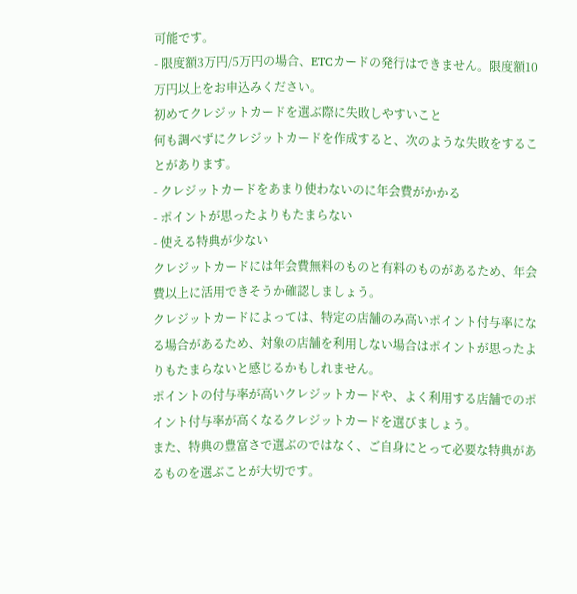可能です。
- 限度額3万円/5万円の場合、ETCカードの発行はできません。限度額10万円以上をお申込みください。
初めてクレジットカードを選ぶ際に失敗しやすいこと
何も調べずにクレジットカードを作成すると、次のような失敗をすることがあります。
- クレジットカードをあまり使わないのに年会費がかかる
- ポイントが思ったよりもたまらない
- 使える特典が少ない
クレジットカードには年会費無料のものと有料のものがあるため、年会費以上に活用できそうか確認しましょう。
クレジットカードによっては、特定の店舗のみ高いポイント付与率になる場合があるため、対象の店舗を利用しない場合はポイントが思ったよりもたまらないと感じるかもしれません。
ポイントの付与率が高いクレジットカードや、よく利用する店舗でのポイント付与率が高くなるクレジットカードを選びましょう。
また、特典の豊富さで選ぶのではなく、ご自身にとって必要な特典があるものを選ぶことが大切です。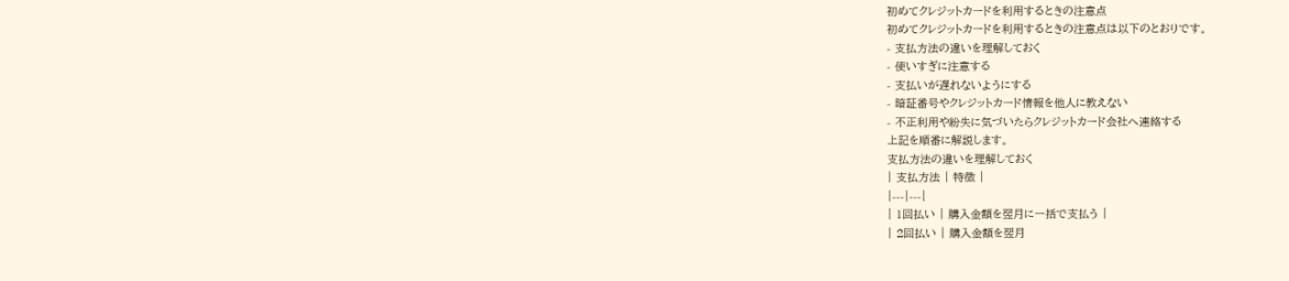初めてクレジットカードを利用するときの注意点
初めてクレジットカードを利用するときの注意点は以下のとおりです。
- 支払方法の違いを理解しておく
- 使いすぎに注意する
- 支払いが遅れないようにする
- 暗証番号やクレジットカード情報を他人に教えない
- 不正利用や紛失に気づいたらクレジットカード会社へ連絡する
上記を順番に解説します。
支払方法の違いを理解しておく
| 支払方法 | 特徴 |
|---|---|
| 1回払い | 購入金額を翌月に一括で支払う |
| 2回払い | 購入金額を翌月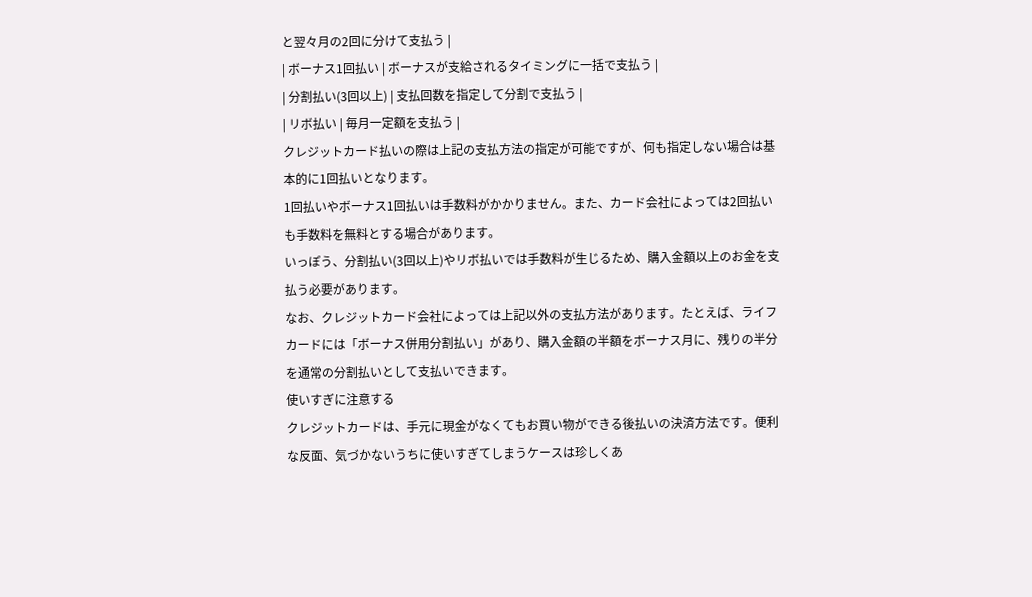と翌々月の2回に分けて支払う |
| ボーナス1回払い | ボーナスが支給されるタイミングに一括で支払う |
| 分割払い(3回以上) | 支払回数を指定して分割で支払う |
| リボ払い | 毎月一定額を支払う |
クレジットカード払いの際は上記の支払方法の指定が可能ですが、何も指定しない場合は基本的に1回払いとなります。
1回払いやボーナス1回払いは手数料がかかりません。また、カード会社によっては2回払いも手数料を無料とする場合があります。
いっぽう、分割払い(3回以上)やリボ払いでは手数料が生じるため、購入金額以上のお金を支払う必要があります。
なお、クレジットカード会社によっては上記以外の支払方法があります。たとえば、ライフカードには「ボーナス併用分割払い」があり、購入金額の半額をボーナス月に、残りの半分を通常の分割払いとして支払いできます。
使いすぎに注意する
クレジットカードは、手元に現金がなくてもお買い物ができる後払いの決済方法です。便利な反面、気づかないうちに使いすぎてしまうケースは珍しくあ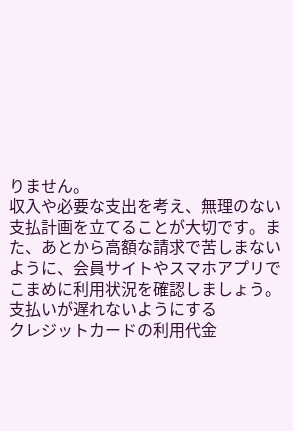りません。
収入や必要な支出を考え、無理のない支払計画を立てることが大切です。また、あとから高額な請求で苦しまないように、会員サイトやスマホアプリでこまめに利用状況を確認しましょう。
支払いが遅れないようにする
クレジットカードの利用代金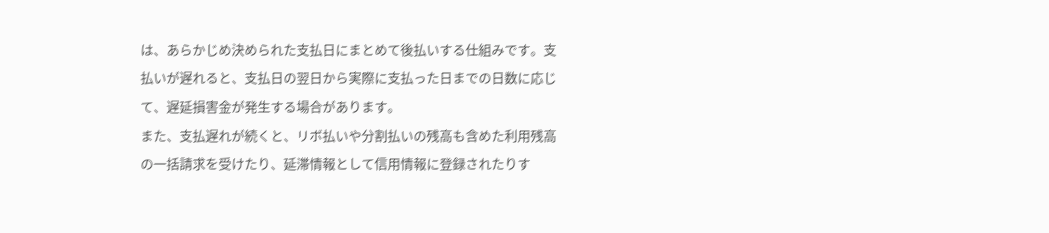は、あらかじめ決められた支払日にまとめて後払いする仕組みです。支払いが遅れると、支払日の翌日から実際に支払った日までの日数に応じて、遅延損害金が発生する場合があります。
また、支払遅れが続くと、リボ払いや分割払いの残高も含めた利用残高の一括請求を受けたり、延滞情報として信用情報に登録されたりす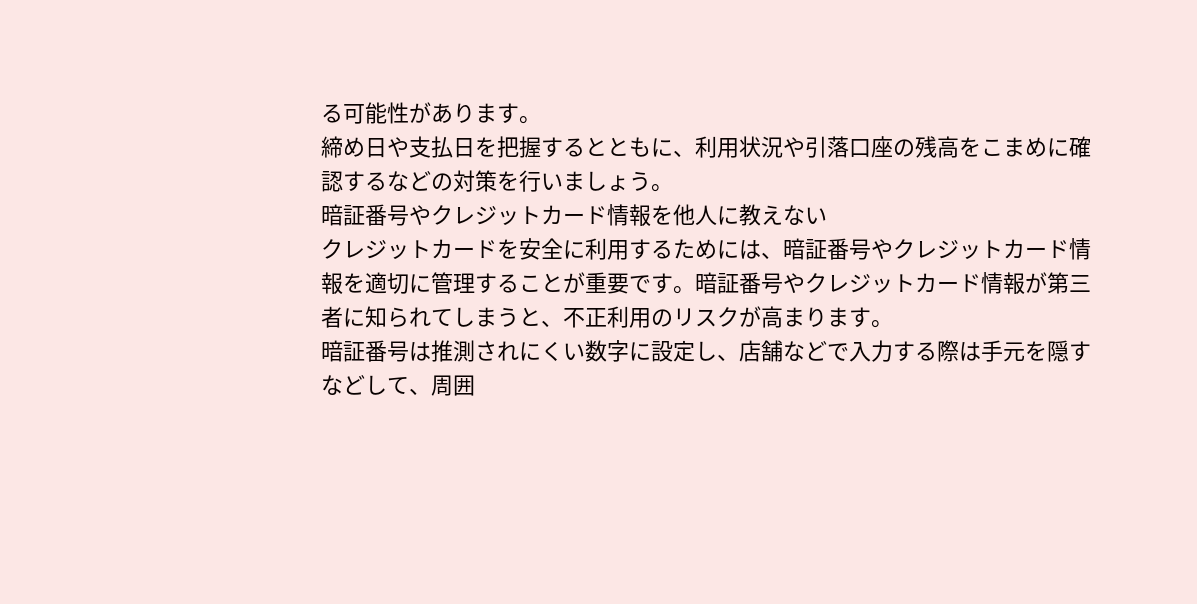る可能性があります。
締め日や支払日を把握するとともに、利用状況や引落口座の残高をこまめに確認するなどの対策を行いましょう。
暗証番号やクレジットカード情報を他人に教えない
クレジットカードを安全に利用するためには、暗証番号やクレジットカード情報を適切に管理することが重要です。暗証番号やクレジットカード情報が第三者に知られてしまうと、不正利用のリスクが高まります。
暗証番号は推測されにくい数字に設定し、店舗などで入力する際は手元を隠すなどして、周囲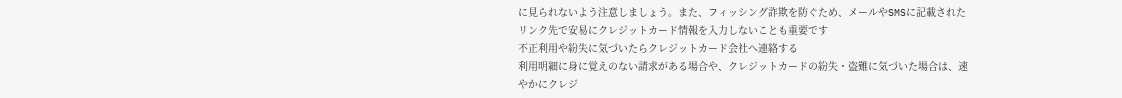に見られないよう注意しましょう。また、フィッシング詐欺を防ぐため、メールやSMSに記載されたリンク先で安易にクレジットカード情報を入力しないことも重要です
不正利用や紛失に気づいたらクレジットカード会社へ連絡する
利用明細に身に覚えのない請求がある場合や、クレジットカードの紛失・盗難に気づいた場合は、速やかにクレジ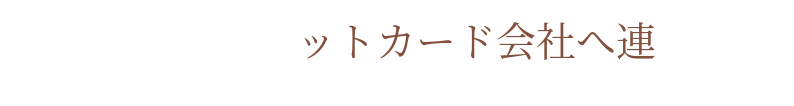ットカード会社へ連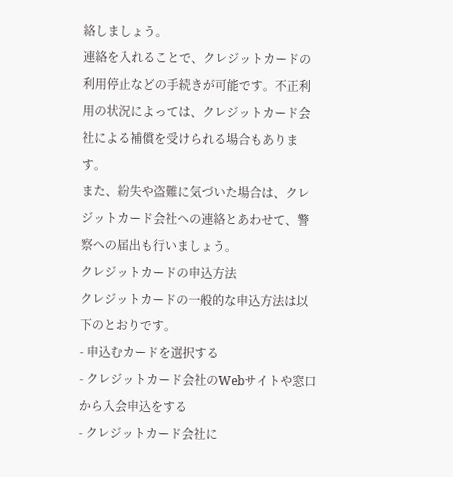絡しましょう。
連絡を入れることで、クレジットカードの利用停止などの手続きが可能です。不正利用の状況によっては、クレジットカード会社による補償を受けられる場合もあります。
また、紛失や盗難に気づいた場合は、クレジットカード会社への連絡とあわせて、警察への届出も行いましょう。
クレジットカードの申込方法
クレジットカードの一般的な申込方法は以下のとおりです。
- 申込むカードを選択する
- クレジットカード会社のWebサイトや窓口から入会申込をする
- クレジットカード会社に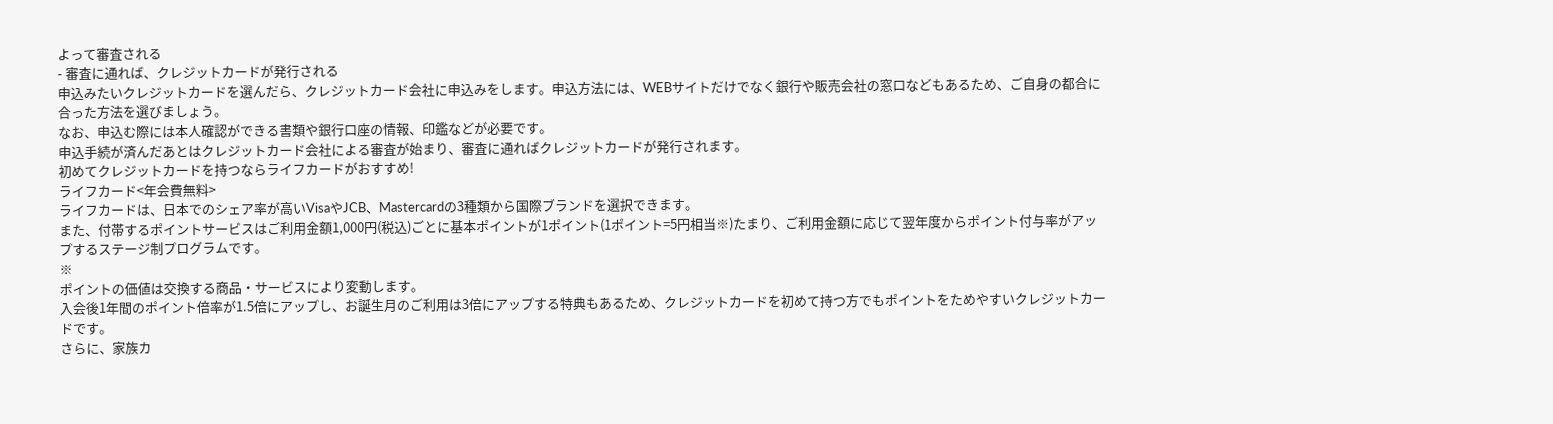よって審査される
- 審査に通れば、クレジットカードが発行される
申込みたいクレジットカードを選んだら、クレジットカード会社に申込みをします。申込方法には、WEBサイトだけでなく銀行や販売会社の窓口などもあるため、ご自身の都合に合った方法を選びましょう。
なお、申込む際には本人確認ができる書類や銀行口座の情報、印鑑などが必要です。
申込手続が済んだあとはクレジットカード会社による審査が始まり、審査に通ればクレジットカードが発行されます。
初めてクレジットカードを持つならライフカードがおすすめ!
ライフカード<年会費無料>
ライフカードは、日本でのシェア率が高いVisaやJCB、Mastercardの3種類から国際ブランドを選択できます。
また、付帯するポイントサービスはご利用金額1,000円(税込)ごとに基本ポイントが1ポイント(1ポイント=5円相当※)たまり、ご利用金額に応じて翌年度からポイント付与率がアップするステージ制プログラムです。
※
ポイントの価値は交換する商品・サービスにより変動します。
入会後1年間のポイント倍率が1.5倍にアップし、お誕生月のご利用は3倍にアップする特典もあるため、クレジットカードを初めて持つ方でもポイントをためやすいクレジットカードです。
さらに、家族カ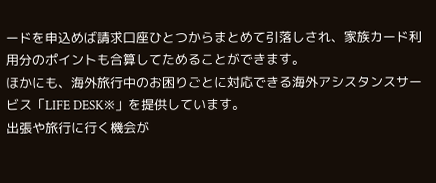ードを申込めば請求口座ひとつからまとめて引落しされ、家族カード利用分のポイントも合算してためることができます。
ほかにも、海外旅行中のお困りごとに対応できる海外アシスタンスサービス「LIFE DESK※」を提供しています。
出張や旅行に行く機会が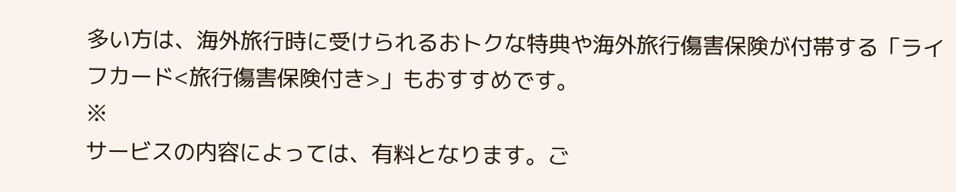多い方は、海外旅行時に受けられるおトクな特典や海外旅行傷害保険が付帯する「ライフカード<旅行傷害保険付き>」もおすすめです。
※
サービスの内容によっては、有料となります。ご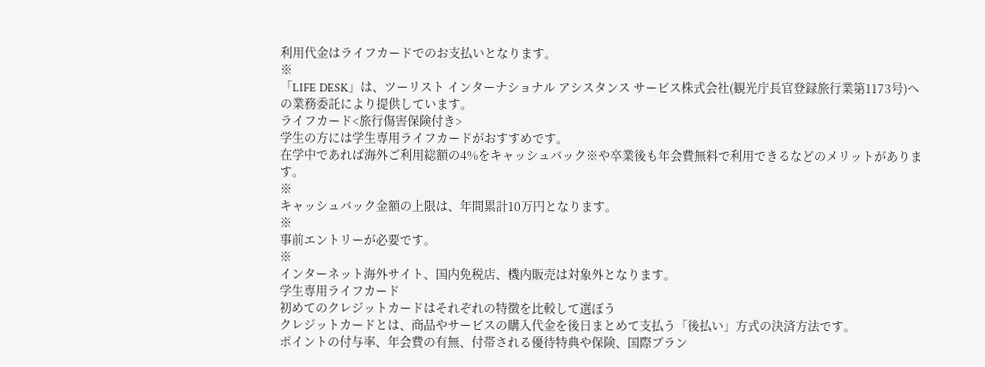利用代金はライフカードでのお支払いとなります。
※
「LIFE DESK」は、ツーリスト インターナショナル アシスタンス サービス株式会社(観光庁長官登録旅行業第1173号)への業務委託により提供しています。
ライフカード<旅行傷害保険付き>
学生の方には学生専用ライフカードがおすすめです。
在学中であれば海外ご利用総額の4%をキャッシュバック※や卒業後も年会費無料で利用できるなどのメリットがあります。
※
キャッシュバック金額の上限は、年間累計10万円となります。
※
事前エントリーが必要です。
※
インターネット海外サイト、国内免税店、機内販売は対象外となります。
学生専用ライフカード
初めてのクレジットカードはそれぞれの特徴を比較して選ぼう
クレジットカードとは、商品やサービスの購入代金を後日まとめて支払う「後払い」方式の決済方法です。
ポイントの付与率、年会費の有無、付帯される優待特典や保険、国際ブラン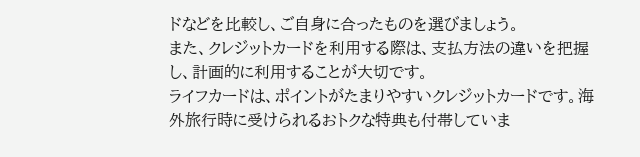ドなどを比較し、ご自身に合ったものを選びましょう。
また、クレジットカードを利用する際は、支払方法の違いを把握し、計画的に利用することが大切です。
ライフカードは、ポイントがたまりやすいクレジットカードです。海外旅行時に受けられるおトクな特典も付帯していま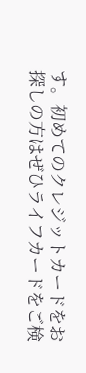す。初めてのクレジットカードをお探しの方はぜひライフカードをご検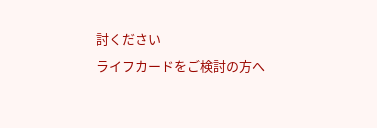討ください
ライフカードをご検討の方へ